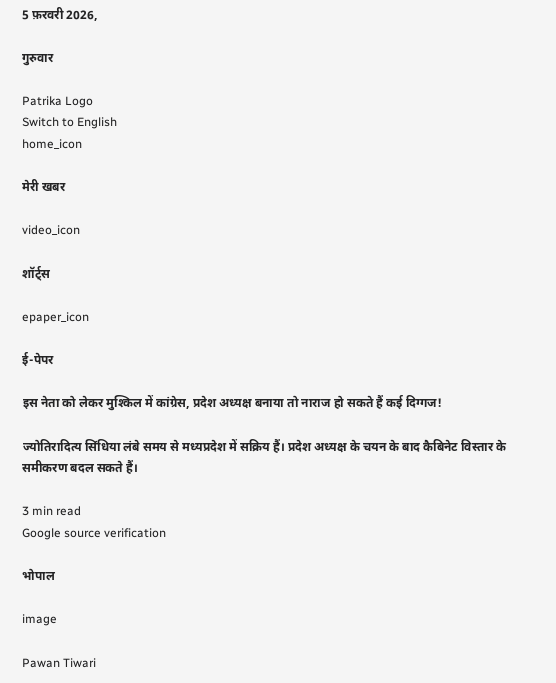5 फ़रवरी 2026,

गुरुवार

Patrika Logo
Switch to English
home_icon

मेरी खबर

video_icon

शॉर्ट्स

epaper_icon

ई-पेपर

इस नेता को लेकर मुश्किल में कांग्रेस, प्रदेश अध्यक्ष बनाया तो नाराज हो सकते हैं कई दिग्गज!

ज्योतिरादित्य सिंधिया लंबे समय से मध्यप्रदेश में सक्रिय हैं। प्रदेश अध्यक्ष के चयन के बाद कैबिनेट विस्तार के समीकरण बदल सकते हैं।

3 min read
Google source verification

भोपाल

image

Pawan Tiwari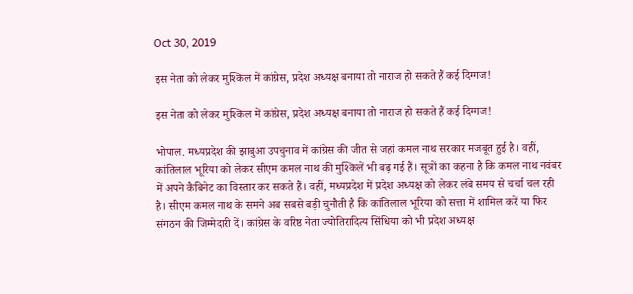Oct 30, 2019

इस नेता को लेकर मुश्किल में कांग्रेस, प्रदेश अध्यक्ष बनाया तो नाराज हो सकते हैं कई दिग्गज!

इस नेता को लेकर मुश्किल में कांग्रेस, प्रदेश अध्यक्ष बनाया तो नाराज हो सकते हैं कई दिग्गज!

भोपाल. मध्यप्रदेश की झाबुआ उपचुनाव में कांग्रेस की जीत से जहां कमल नाथ सरकार मजबूत हुई है। वहीं, कांतिलाल भूरिया को लेकर सीएम कमल नाथ की मुश्किलें भी बढ़ गई हैं। सूत्रों का कहना है कि कमल नाथ नवंबर में अपने कैबिनेट का विस्तार कर सकते हैं। वहीं, मध्यप्रदेश में प्रदेश अध्यक्ष को लेकर लंबे समय से चर्चा चल रही है। सीएम कमल नाथ के समने अब सबसे बड़ी चुनौती है कि कांतिलाल भूरिया को सत्ता में शामिल करें या फिर संगठन की जिम्मेदारी दें। कांग्रेस के वरिष्ठ नेता ज्योतिरादित्य सिंधिया को भी प्रदेश अध्यक्ष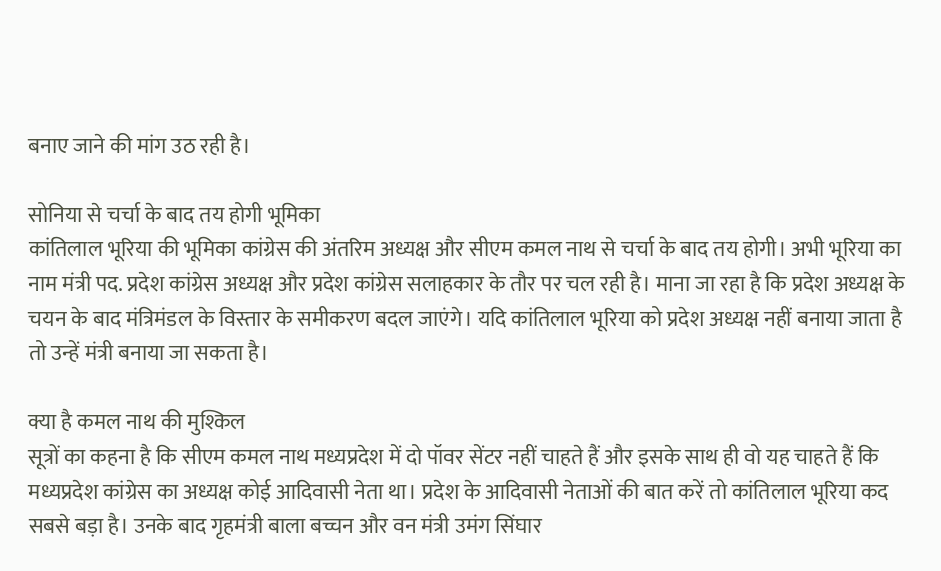बनाए जाने की मांग उठ रही है।

सोनिया से चर्चा के बाद तय होगी भूमिका
कांतिलाल भूरिया की भूमिका कांग्रेस की अंतरिम अध्यक्ष और सीएम कमल नाथ से चर्चा के बाद तय होगी। अभी भूरिया का नाम मंत्री पद. प्रदेश कांग्रेस अध्यक्ष और प्रदेश कांग्रेस सलाहकार के तौर पर चल रही है। माना जा रहा है कि प्रदेश अध्यक्ष के चयन के बाद मंत्रिमंडल के विस्तार के समीकरण बदल जाएंगे। यदि कांतिलाल भूरिया को प्रदेश अध्यक्ष नहीं बनाया जाता है तो उन्हें मंत्री बनाया जा सकता है।

क्या है कमल नाथ की मुश्किल
सूत्रों का कहना है कि सीएम कमल नाथ मध्यप्रदेश में दो पॉवर सेंटर नहीं चाहते हैं और इसके साथ ही वो यह चाहते हैं कि मध्यप्रदेश कांग्रेस का अध्यक्ष कोई आदिवासी नेता था। प्रदेश के आदिवासी नेताओं की बात करें तो कांतिलाल भूरिया कद सबसे बड़ा है। उनके बाद गृहमंत्री बाला बच्चन और वन मंत्री उमंग सिंघार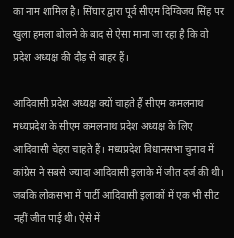का नाम शामिल है। सिंघार द्वारा पूर्व सीएम दिग्विजय सिंह पर खुला हमला बोलने के बाद से ऐसा माना जा रहा है कि वो प्रदेश अध्यक्ष की दौड़ से बाहर हैं।

आदिवासी प्रदेश अध्यक्ष क्यों चाहते हैं सीएम कमलनाथ
मध्यप्रदेश के सीएम कमलनाथ प्रदेश अध्यक्ष के लिए आदिवासी चेहरा चाहते हैं। मध्यप्रदेश विधानसभा चुनाव में कांग्रेस ने सबसे ज्यादा आदिवासी इलाके में जीत दर्ज की थी। जबकि लोकसभा में पार्टी आदिवासी इलाकों में एक भी सीट नहीं जीत पाई थी। ऐसे में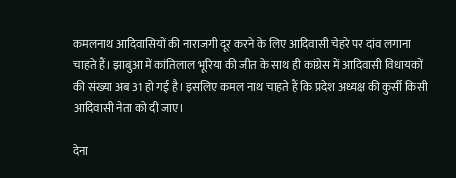कमलनाथ आदिवासियों की नाराजगी दूर करने के लिए आदिवासी चेहरे पर दांव लगाना चाहते हैं। झाबुआ में कांतिलाल भूरिया की जीत के साथ ही कांग्रेस में आदिवासी विधायकों की संख्या अब 31 हो गई है। इसलिए कमल नाथ चाहते हैं कि प्रदेश अध्यक्ष की कुर्सी किसी आदिवासी नेता को दी जाए।

देना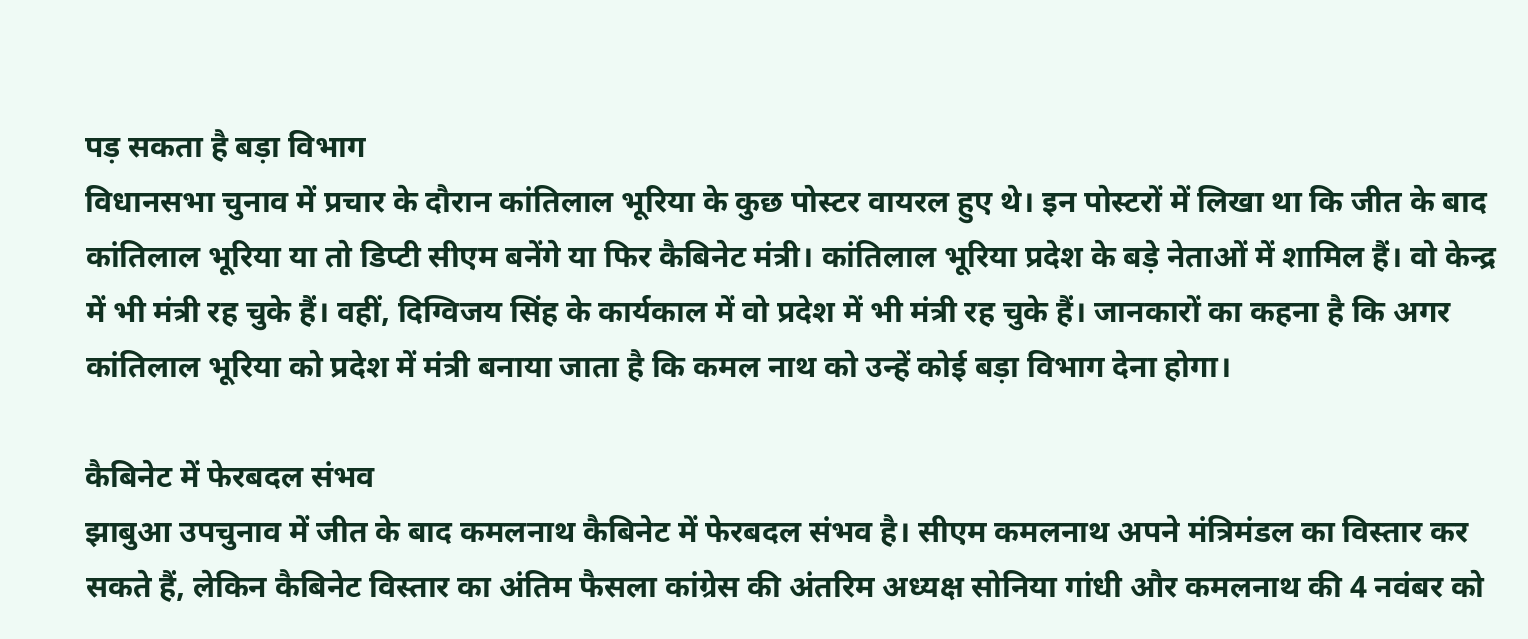पड़ सकता है बड़ा विभाग
विधानसभा चुनाव में प्रचार के दौरान कांतिलाल भूरिया के कुछ पोस्टर वायरल हुए थे। इन पोस्टरों में लिखा था कि जीत के बाद कांतिलाल भूरिया या तो डिप्टी सीएम बनेंगे या फिर कैबिनेट मंत्री। कांतिलाल भूरिया प्रदेश के बड़े नेताओं में शामिल हैं। वो केन्द्र में भी मंत्री रह चुके हैं। वहीं, दिग्विजय सिंह के कार्यकाल में वो प्रदेश में भी मंत्री रह चुके हैं। जानकारों का कहना है कि अगर कांतिलाल भूरिया को प्रदेश में मंत्री बनाया जाता है कि कमल नाथ को उन्हें कोई बड़ा विभाग देना होगा।

कैबिनेट में फेरबदल संभव
झाबुआ उपचुनाव में जीत के बाद कमलनाथ कैबिनेट में फेरबदल संभव है। सीएम कमलनाथ अपने मंत्रिमंडल का विस्तार कर सकते हैं, लेकिन कैबिनेट विस्तार का अंतिम फैसला कांग्रेस की अंतरिम अध्यक्ष सोनिया गांधी और कमलनाथ की 4 नवंबर को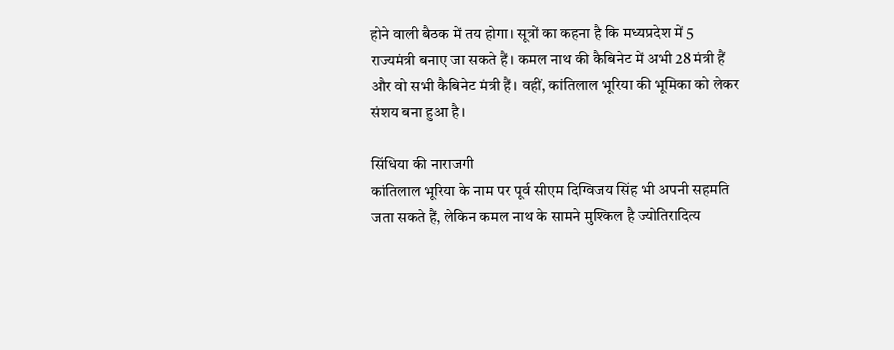होने वाली बैठक में तय होगा। सूत्रों का कहना है कि मध्यप्रदेश में 5 राज्यमंत्री बनाए जा सकते हैं। कमल नाथ की कैबिनेट में अभी 28 मंत्री हैं और वो सभी कैबिनेट मंत्री हैं। वहीं, कांतिलाल भूरिया की भूमिका को लेकर संशय बना हुआ है।

सिंधिया की नाराजगी
कांतिलाल भूरिया के नाम पर पूर्व सीएम दिग्विजय सिंह भी अपनी सहमति जता सकते हैं, लेकिन कमल नाथ के सामने मुश्किल है ज्योतिरादित्य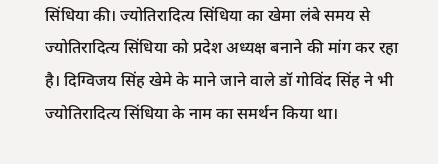सिंधिया की। ज्योतिरादित्य सिंधिया का खेमा लंबे समय से ज्योतिरादित्य सिंधिया को प्रदेश अध्यक्ष बनाने की मांग कर रहा है। दिग्विजय सिंह खेमे के माने जाने वाले डॉ गोविंद सिंह ने भी ज्योतिरादित्य सिंधिया के नाम का समर्थन किया था।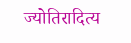ज्योतिरादित्य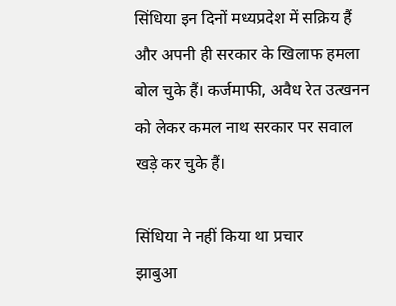सिंधिया इन दिनों मध्यप्रदेश में सक्रिय हैं और अपनी ही सरकार के खिलाफ हमला बोल चुके हैं। कर्जमाफी, अवैध रेत उत्खनन को लेकर कमल नाथ सरकार पर सवाल खड़े कर चुके हैं।

सिंधिया ने नहीं किया था प्रचार
झाबुआ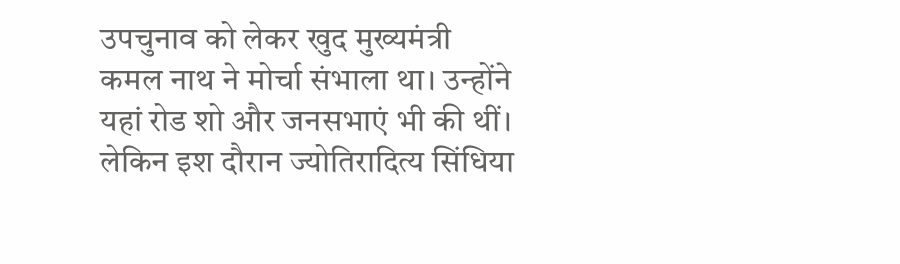उपचुनाव को लेकर खुद मुख्यमंत्री कमल नाथ ने मोर्चा संभाला था। उन्होंने यहां रोड शो और जनसभाएं भी की थीं। लेकिन इश दौरान ज्योतिरादित्य सिंधिया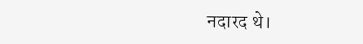नदारद थे।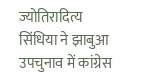ज्योतिरादित्य सिंधिया ने झाबुआ उपचुनाव में कांग्रेस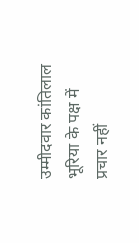उम्मीदवार कांतिलाल भूरिया के पक्ष में प्रचार नहीं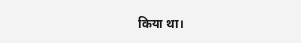किया था।